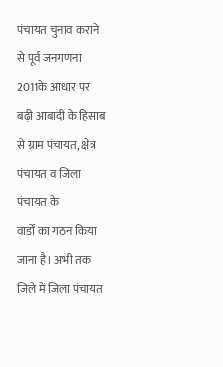पंचायत चुनाव कराने से पूर्व जनगणना 2011के आधार पर
बढ़ी आबादी के हिसाब से ग्राम पंचायत, क्षेत्र पंचायत व जिला पंचायत के
वार्डों का गठन किया जाना है। अभी तक जिले में जिला पंचायत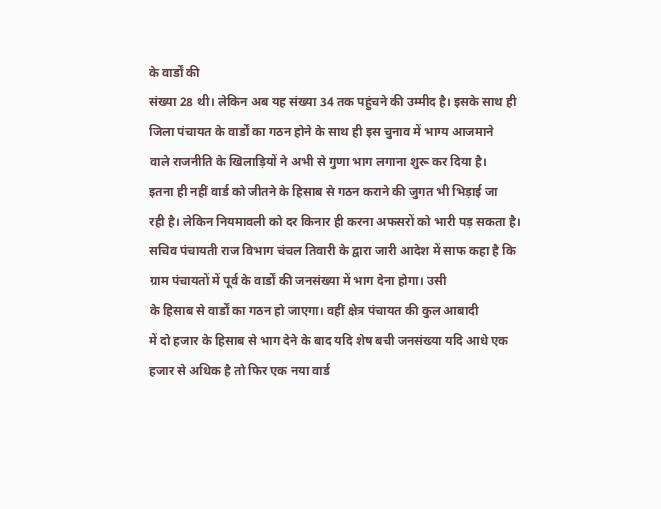के वार्डों की
संख्या 28 थी। लेकिन अब यह संख्या 34 तक पहुंचने की उम्मीद है। इसके साथ ही
जिला पंचायत के वार्डों का गठन होने के साथ ही इस चुनाव में भाग्य आजमाने
वाले राजनीति के खिलाड़ियों ने अभी से गुणा भाग लगाना शुरू कर दिया है।
इतना ही नहीं वार्ड को जीतने के हिसाब से गठन कराने की जुगत भी भिड़ाई जा
रही है। लेकिन नियमावली को दर किनार ही करना अफसरों को भारी पड़ सकता है।
सचिव पंचायती राज विभाग चंचल तिवारी के द्वारा जारी आदेश में साफ कहा है कि
ग्राम पंचायतों में पूर्व के वार्डों की जनसंख्या में भाग देना होगा। उसी
के हिसाब से वार्डों का गठन हो जाएगा। वहीं क्षेत्र पंचायत की कुल आबादी
में दो हजार के हिसाब से भाग देने के बाद यदि शेष बची जनसंख्या यदि आधे एक
हजार से अधिक है तो फिर एक नया वार्ड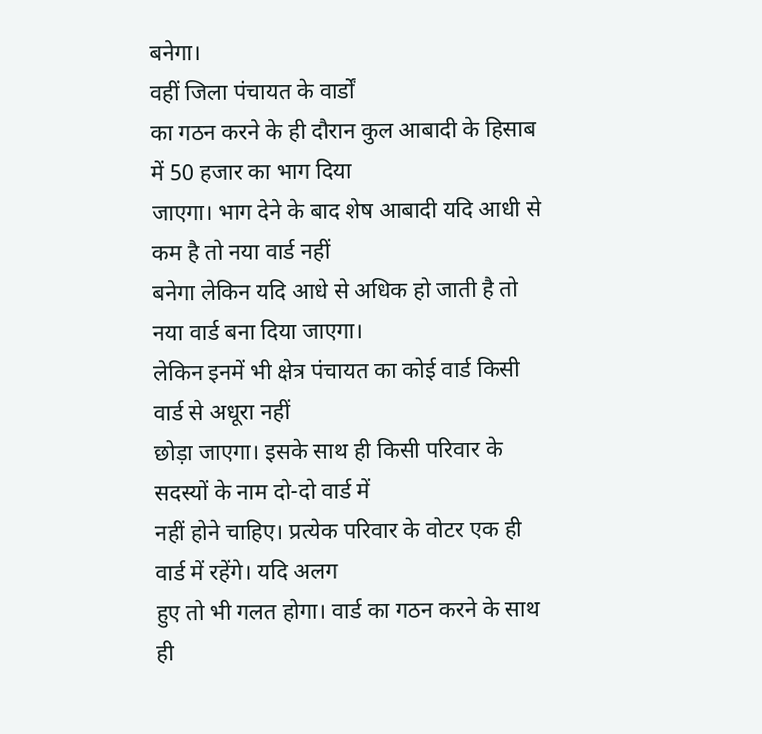बनेगा।
वहीं जिला पंचायत के वार्डों
का गठन करने के ही दौरान कुल आबादी के हिसाब में 50 हजार का भाग दिया
जाएगा। भाग देने के बाद शेष आबादी यदि आधी से कम है तो नया वार्ड नहीं
बनेगा लेकिन यदि आधे से अधिक हो जाती है तो नया वार्ड बना दिया जाएगा।
लेकिन इनमें भी क्षेत्र पंचायत का कोई वार्ड किसी वार्ड से अधूरा नहीं
छोड़ा जाएगा। इसके साथ ही किसी परिवार के सदस्यों के नाम दो-दो वार्ड में
नहीं होने चाहिए। प्रत्येक परिवार के वोटर एक ही वार्ड में रहेंगे। यदि अलग
हुए तो भी गलत होगा। वार्ड का गठन करने के साथ ही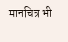मानचित्र भी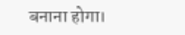बनाना होगा।